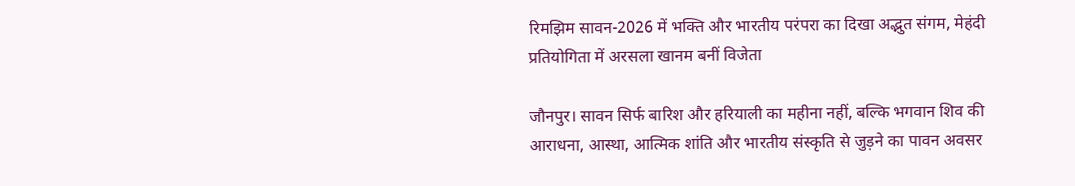रिमझिम सावन-2026 में भक्ति और भारतीय परंपरा का दिखा अद्भुत संगम, मेहंदी प्रतियोगिता में अरसला खानम बनीं विजेता

जौनपुर। सावन सिर्फ बारिश और हरियाली का महीना नहीं, बल्कि भगवान शिव की आराधना, आस्था, आत्मिक शांति और भारतीय संस्कृति से जुड़ने का पावन अवसर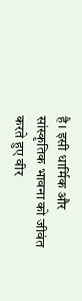है। इसी धार्मिक और सांस्कृतिक भावना को जीवंत करते हुए वीर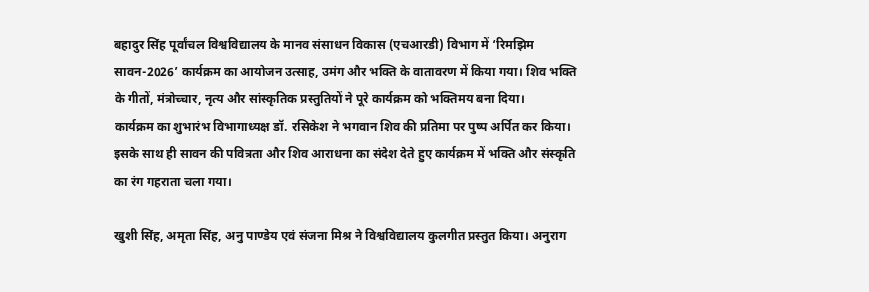बहादुर सिंह पूर्वांचल विश्वविद्यालय के मानव संसाधन विकास (एचआरडी) विभाग में ‘रिमझिम सावन-2026’ कार्यक्रम का आयोजन उत्साह, उमंग और भक्ति के वातावरण में किया गया। शिव भक्ति के गीतों, मंत्रोच्चार, नृत्य और सांस्कृतिक प्रस्तुतियों ने पूरे कार्यक्रम को भक्तिमय बना दिया।
कार्यक्रम का शुभारंभ विभागाध्यक्ष डॉ. रसिकेश ने भगवान शिव की प्रतिमा पर पुष्प अर्पित कर किया। इसके साथ ही सावन की पवित्रता और शिव आराधना का संदेश देते हुए कार्यक्रम में भक्ति और संस्कृति का रंग गहराता चला गया।

खुशी सिंह, अमृता सिंह, अनु पाण्डेय एवं संजना मिश्र ने विश्वविद्यालय कुलगीत प्रस्तुत किया। अनुराग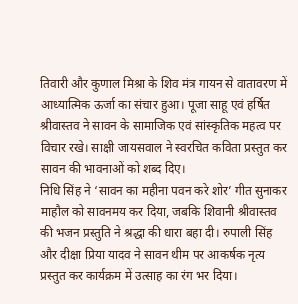तिवारी और कुणाल मिश्रा के शिव मंत्र गायन से वातावरण में आध्यात्मिक ऊर्जा का संचार हुआ। पूजा साहू एवं हर्षित श्रीवास्तव ने सावन के सामाजिक एवं सांस्कृतिक महत्व पर विचार रखे। साक्षी जायसवाल ने स्वरचित कविता प्रस्तुत कर सावन की भावनाओं को शब्द दिए।
निधि सिंह ने ‘सावन का महीना पवन करे शोर’ गीत सुनाकर माहौल को सावनमय कर दिया, जबकि शिवानी श्रीवास्तव की भजन प्रस्तुति ने श्रद्धा की धारा बहा दी। रुपाली सिंह और दीक्षा प्रिया यादव ने सावन थीम पर आकर्षक नृत्य प्रस्तुत कर कार्यक्रम में उत्साह का रंग भर दिया।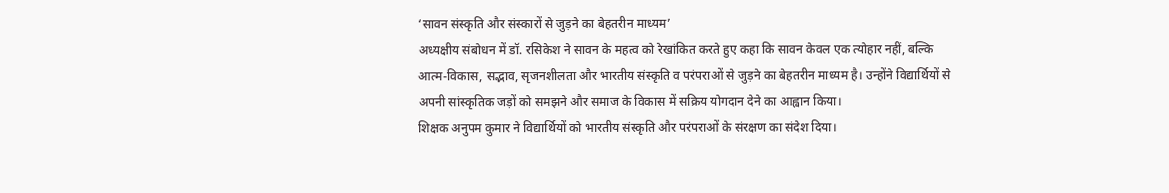‘सावन संस्कृति और संस्कारों से जुड़ने का बेहतरीन माध्यम’
अध्यक्षीय संबोधन में डॉ. रसिकेश ने सावन के महत्व को रेखांकित करते हुए कहा कि सावन केवल एक त्योहार नहीं, बल्कि आत्म-विकास, सद्भाव, सृजनशीलता और भारतीय संस्कृति व परंपराओं से जुड़ने का बेहतरीन माध्यम है। उन्होंने विद्यार्थियों से अपनी सांस्कृतिक जड़ों को समझने और समाज के विकास में सक्रिय योगदान देने का आह्वान किया।
शिक्षक अनुपम कुमार ने विद्यार्थियों को भारतीय संस्कृति और परंपराओं के संरक्षण का संदेश दिया।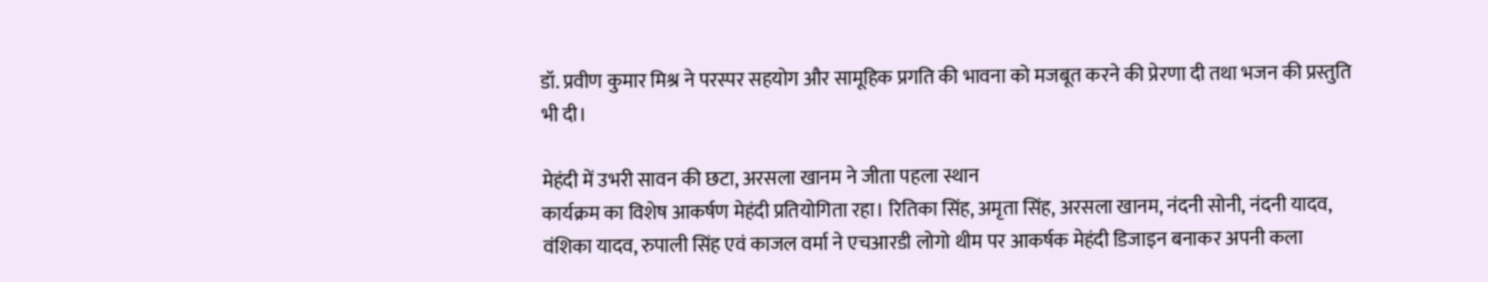डॉ. प्रवीण कुमार मिश्र ने परस्पर सहयोग और सामूहिक प्रगति की भावना को मजबूत करने की प्रेरणा दी तथा भजन की प्रस्तुति भी दी।

मेहंदी में उभरी सावन की छटा, अरसला खानम ने जीता पहला स्थान
कार्यक्रम का विशेष आकर्षण मेहंदी प्रतियोगिता रहा। रितिका सिंह, अमृता सिंह, अरसला खानम, नंदनी सोनी, नंदनी यादव, वंशिका यादव, रुपाली सिंह एवं काजल वर्मा ने एचआरडी लोगो थीम पर आकर्षक मेहंदी डिजाइन बनाकर अपनी कला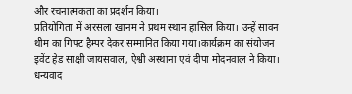और रचनात्मकता का प्रदर्शन किया।
प्रतियोगिता में अरसला खानम ने प्रथम स्थान हासिल किया। उन्हें सावन थीम का गिफ्ट हैम्पर देकर सम्मानित किया गया।कार्यक्रम का संयोजन इवेंट हेड साक्षी जायसवाल, ऐश्वी अस्थाना एवं दीपा मोदनवाल ने किया। धन्यवाद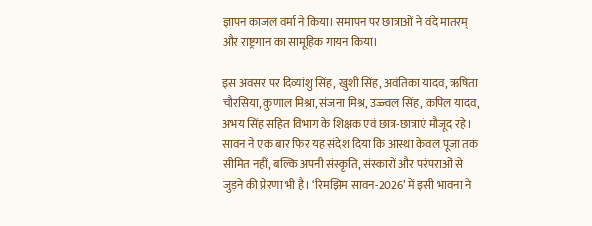ज्ञापन काजल वर्मा ने किया। समापन पर छात्राओं ने वंदे मातरम् और राष्ट्रगान का सामूहिक गायन किया।

इस अवसर पर दिव्यांशु सिंह, खुशी सिंह, अवंतिका यादव, ऋषिता चौरसिया, कुणाल मिश्रा, संजना मिश्र, उज्ज्वल सिंह, कपिल यादव, अभय सिंह सहित विभाग के शिक्षक एवं छात्र-छात्राएं मौजूद रहे।
सावन ने एक बार फिर यह संदेश दिया कि आस्था केवल पूजा तक सीमित नहीं, बल्कि अपनी संस्कृति, संस्कारों और परंपराओं से जुड़ने की प्रेरणा भी है। ‘रिमझिम सावन-2026’ में इसी भावना ने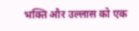भक्ति और उल्लास को एक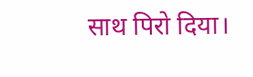साथ पिरो दिया।